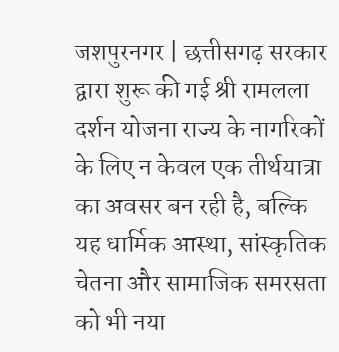जशपुरनगर | छत्तीसगढ़ सरकार द्वारा शुरू की गई श्री रामलला दर्शन योजना राज्य के नागरिकों के लिए न केवल एक तीर्थयात्रा का अवसर बन रही है, बल्कि यह धार्मिक आस्था, सांस्कृतिक चेतना और सामाजिक समरसता को भी नया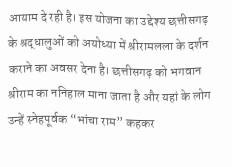आयाम दे रही है। इस योजना का उद्देश्य छत्तीसगढ़ के श्रद्धालुओं को अयोध्या में श्रीरामलला के दर्शन कराने का अवसर देना है। छत्तीसगढ़ को भगवान श्रीराम का ननिहाल माना जाता है और यहां के लोग उन्हें स्नेहपूर्वक “भांचा राम” कहकर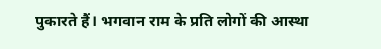पुकारते हैं। भगवान राम के प्रति लोगों की आस्था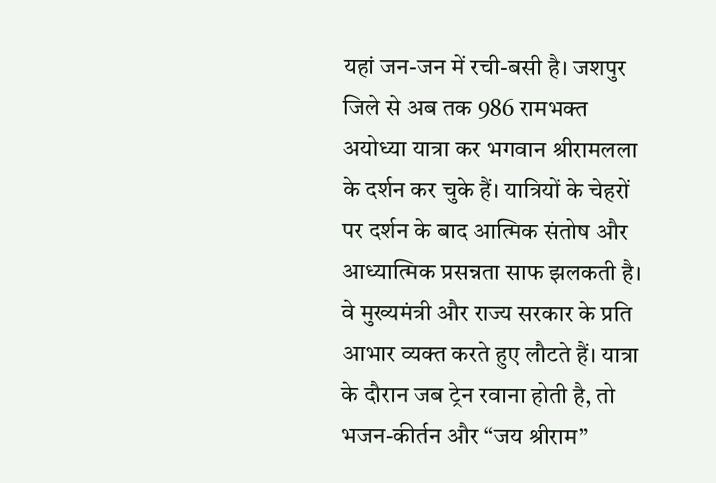यहां जन-जन में रची-बसी है। जशपुर जिले से अब तक 986 रामभक्त अयोध्या यात्रा कर भगवान श्रीरामलला के दर्शन कर चुके हैं। यात्रियों के चेहरों पर दर्शन के बाद आत्मिक संतोष और आध्यात्मिक प्रसन्नता साफ झलकती है। वे मुख्यमंत्री और राज्य सरकार के प्रति आभार व्यक्त करते हुए लौटते हैं। यात्रा के दौरान जब ट्रेन रवाना होती है, तो भजन-कीर्तन और “जय श्रीराम”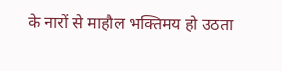के नारों से माहौल भक्तिमय हो उठता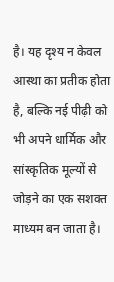है। यह दृश्य न केवल आस्था का प्रतीक होता है, बल्कि नई पीढ़ी को भी अपने धार्मिक और सांस्कृतिक मूल्यों से जोड़ने का एक सशक्त माध्यम बन जाता है।